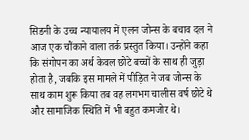सिडनी के उच्च न्यायालय में एलन जोन्स के बचाव दल ने आज एक चौंकाने वाला तर्क प्रस्तुत किया। उन्होंने कहा कि संगोपन का अर्थ केवल छोटे बच्चों के साथ ही जुड़ा होता है, जबकि इस मामले में पीड़ित ने जब जोन्स के साथ काम शुरू किया तब वह लगभग चालीस वर्ष छोटे थे और सामाजिक स्थिति में भी बहुत कमजोर थे।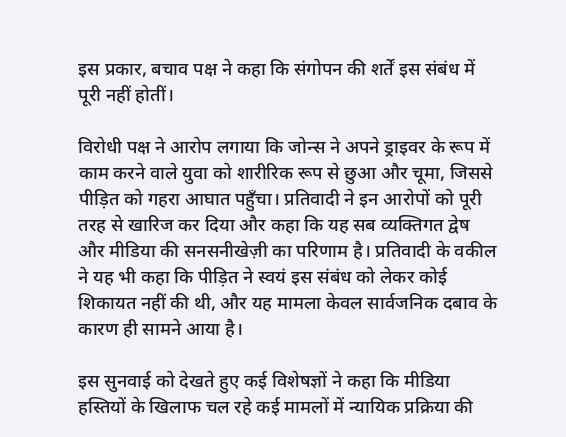इस प्रकार, बचाव पक्ष ने कहा कि संगोपन की शर्तें इस संबंध में पूरी नहीं होतीं।

विरोधी पक्ष ने आरोप लगाया कि जोन्स ने अपने ड्राइवर के रूप में काम करने वाले युवा को शारीरिक रूप से छुआ और चूमा, जिससे पीड़ित को गहरा आघात पहुँचा। प्रतिवादी ने इन आरोपों को पूरी तरह से खारिज कर दिया और कहा कि यह सब व्यक्तिगत द्वेष और मीडिया की सनसनीखेज़ी का परिणाम है। प्रतिवादी के वकील ने यह भी कहा कि पीड़ित ने स्वयं इस संबंध को लेकर कोई शिकायत नहीं की थी, और यह मामला केवल सार्वजनिक दबाव के कारण ही सामने आया है।

इस सुनवाई को देखते हुए कई विशेषज्ञों ने कहा कि मीडिया हस्तियों के खिलाफ चल रहे कई मामलों में न्यायिक प्रक्रिया की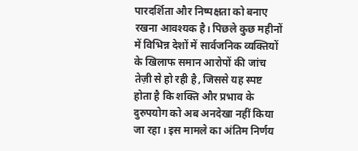पारदर्शिता और निष्पक्षता को बनाए रखना आवश्यक है। पिछले कुछ महीनों में विभिन्न देशों में सार्वजनिक व्यक्तियों के खिलाफ समान आरोपों की जांच तेज़ी से हो रही है, जिससे यह स्पष्ट होता है कि शक्ति और प्रभाव के दुरुपयोग को अब अनदेखा नहीं किया जा रहा। इस मामले का अंतिम निर्णय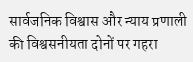सार्वजनिक विश्वास और न्याय प्रणाली की विश्वसनीयता दोनों पर गहरा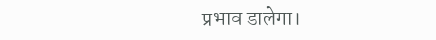प्रभाव डालेगा।